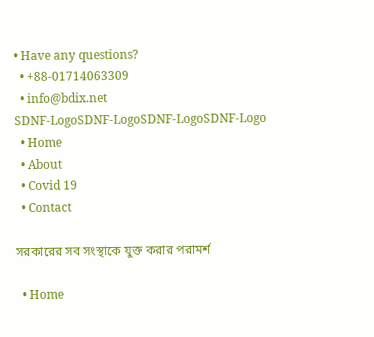• Have any questions?
  • +88-01714063309
  • info@bdix.net
SDNF-LogoSDNF-LogoSDNF-LogoSDNF-Logo
  • Home
  • About
  • Covid 19
  • Contact

সরকারের সব সংস্থাকে যুক্ত করার পরামর্শ

  • Home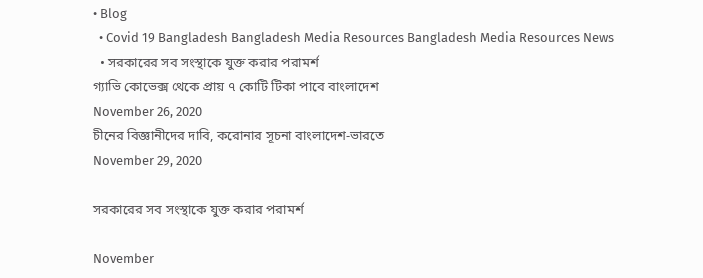• Blog
  • Covid 19 Bangladesh Bangladesh Media Resources Bangladesh Media Resources News
  • সরকারের সব সংস্থাকে যুক্ত করার পরামর্শ
গ্যাভি কোভেক্স থেকে প্রায় ৭ কোটি টিকা পাবে বাংলাদেশ
November 26, 2020
চীনের বিজ্ঞানীদের দাবি, করোনার সূচনা বাংলাদেশ-ভারতে
November 29, 2020

সরকারের সব সংস্থাকে যুক্ত করার পরামর্শ

November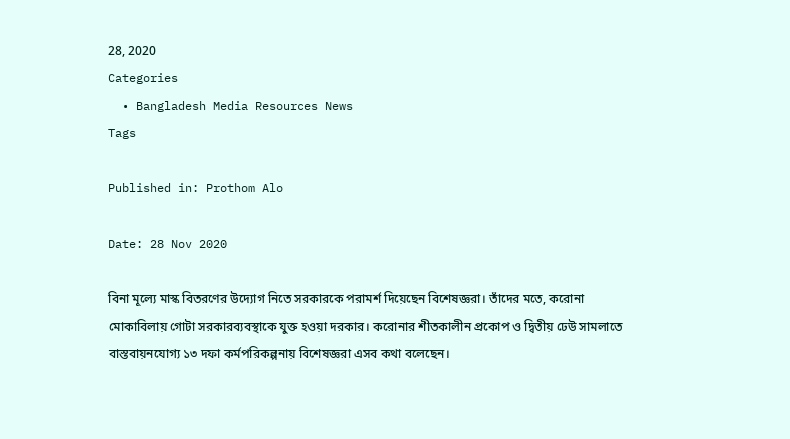28, 2020
Categories
  • Bangladesh Media Resources News
Tags

Published in: Prothom Alo

Date: 28 Nov 2020

বিনা মূল্যে মাস্ক বিতরণের উদ্যোগ নিতে সরকারকে পরামর্শ দিয়েছেন বিশেষজ্ঞরা। তাঁদের মতে, করোনা মোকাবিলায় গোটা সরকারব্যবস্থাকে যুক্ত হওয়া দরকার। করোনার শীতকালীন প্রকোপ ও দ্বিতীয় ঢেউ সামলাতে বাস্তবায়নযোগ্য ১৩ দফা কর্মপরিকল্পনায় বিশেষজ্ঞরা এসব কথা বলেছেন।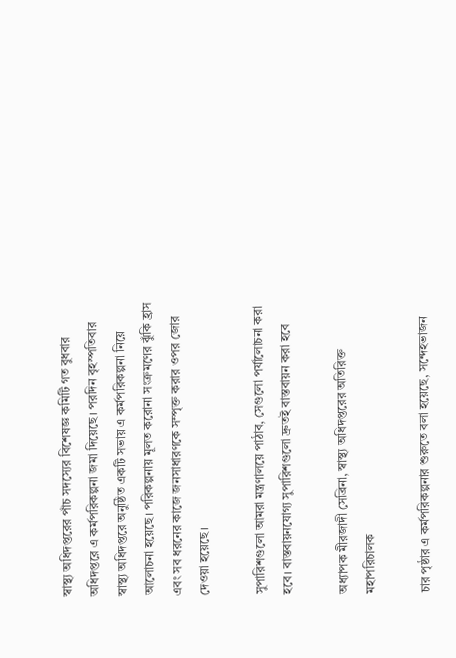স্বাস্থ্য অধিদপ্তরের পাঁচ সদস্যের বিশেষজ্ঞ কমিটি গত বুধবার অধিদপ্তরে এ কর্মপরিকল্পনা জমা দিয়েছে। পরদিন বৃহস্পতিবার স্বাস্থ্য অধিদপ্তরে অনুষ্ঠিত একটি সভায় এ কর্মপরিকল্পনা নিয়ে আলোচনা হয়েছে। পরিকল্পনায় মূলত করোনা সংক্রমণের ঝুঁকি হ্রাস এবং সব ধরনের কাজে জনসাধারণকে সম্পৃক্ত করার ওপর জোর দেওয়া হয়েছে।

সুপারিশগুলো আমরা মন্ত্রণালয়ে পাঠাব, সেগুলো পর্যালোচনা করা হবে। বাস্তবায়নযোগ্য সুপারিশগুলো দ্রুতই বাস্তবায়ন করা হবে

অধ্যাপক মীরজাদী সেব্রিনা, স্বাস্থ্য অধিদপ্তরের অতিরিক্ত মহাপরিচালক

চার পৃষ্ঠার এ কর্মপরিকল্পনার শুরুতে বলা হয়েছে, সন্দেহভাজন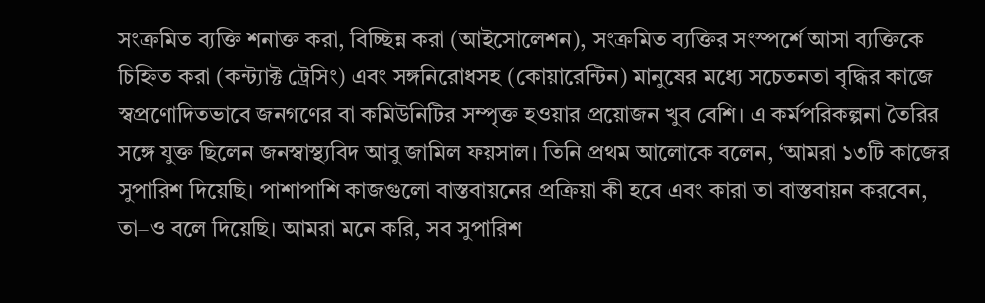সংক্রমিত ব্যক্তি শনাক্ত করা, বিচ্ছিন্ন করা (আইসোলেশন), সংক্রমিত ব্যক্তির সংস্পর্শে আসা ব্যক্তিকে চিহ্নিত করা (কন্ট্যাক্ট ট্রেসিং) এবং সঙ্গনিরোধসহ (কোয়ারেন্টিন) মানুষের মধ্যে সচেতনতা বৃদ্ধির কাজে স্বপ্রণোদিতভাবে জনগণের বা কমিউনিটির সম্পৃক্ত হওয়ার প্রয়োজন খুব বেশি। এ কর্মপরিকল্পনা তৈরির সঙ্গে যুক্ত ছিলেন জনস্বাস্থ্যবিদ আবু জামিল ফয়সাল। তিনি প্রথম আলোকে বলেন, ‘আমরা ১৩টি কাজের সুপারিশ দিয়েছি। পাশাপাশি কাজগুলো বাস্তবায়নের প্রক্রিয়া কী হবে এবং কারা তা বাস্তবায়ন করবেন, তা–ও বলে দিয়েছি। আমরা মনে করি, সব সুপারিশ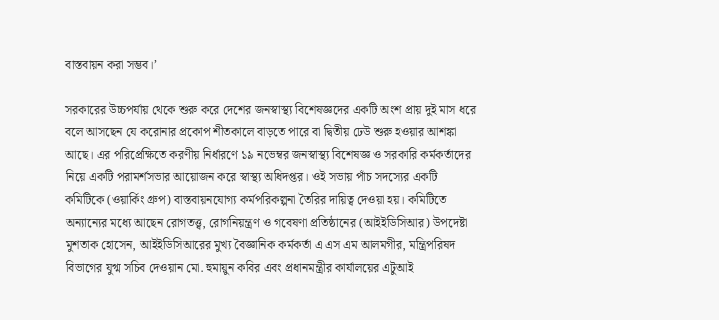বাস্তবায়ন করা সম্ভব।’

সরকারের উচ্চপর্যায় থেকে শুরু করে দেশের জনস্বাস্থ্য বিশেষজ্ঞদের একটি অংশ প্রায় দুই মাস ধরে বলে আসছেন যে করোনার প্রকোপ শীতকালে বাড়তে পারে বা দ্বিতীয় ঢেউ শুরু হওয়ার আশঙ্কা আছে। এর পরিপ্রেক্ষিতে করণীয় নির্ধারণে ১৯ নভেম্বর জনস্বাস্থ্য বিশেষজ্ঞ ও সরকারি কর্মকর্তাদের নিয়ে একটি পরামর্শসভার আয়োজন করে স্বাস্থ্য অধিদপ্তর। ওই সভায় পাঁচ সদস্যের একটি কমিটিকে (ওয়ার্কিং গ্রুপ) বাস্তবায়নযোগ্য কর্মপরিকল্পনা তৈরির দায়িত্ব দেওয়া হয়। কমিটিতে অন্যান্যের মধ্যে আছেন রোগতত্ত্ব, রোগনিয়ন্ত্রণ ও গবেষণা প্রতিষ্ঠানের (আইইডিসিআর) উপদেষ্টা মুশতাক হোসেন, আইইডিসিআরের মুখ্য বৈজ্ঞানিক কর্মকর্তা এ এস এম আলমগীর, মন্ত্রিপরিষদ বিভাগের যুগ্ম সচিব দেওয়ান মো. হুমায়ুন কবির এবং প্রধানমন্ত্রীর কার্যালয়ের এটুআই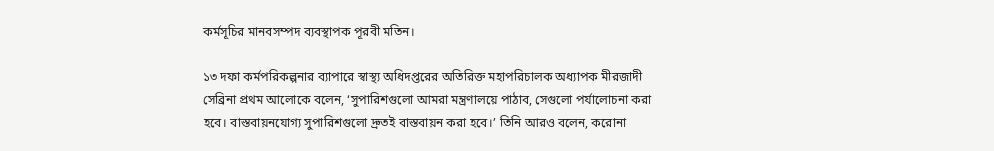কর্মসূচির মানবসম্পদ ব্যবস্থাপক পূরবী মতিন।

১৩ দফা কর্মপরিকল্পনার ব্যাপারে স্বাস্থ্য অধিদপ্তরের অতিরিক্ত মহাপরিচালক অধ্যাপক মীরজাদী সেব্রিনা প্রথম আলোকে বলেন, ‘সুপারিশগুলো আমরা মন্ত্রণালয়ে পাঠাব, সেগুলো পর্যালোচনা করা হবে। বাস্তবায়নযোগ্য সুপারিশগুলো দ্রুতই বাস্তবায়ন করা হবে।’ তিনি আরও বলেন, করোনা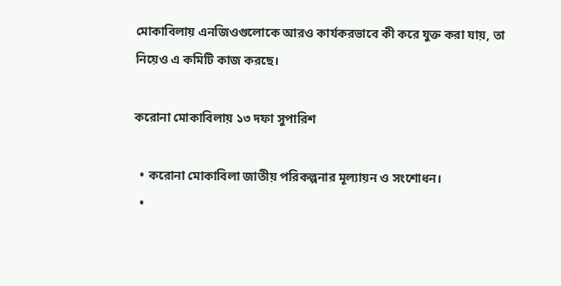মোকাবিলায় এনজিওগুলোকে আরও কার্যকরভাবে কী করে যুক্ত করা যায়, তা নিয়েও এ কমিটি কাজ করছে।

করোনা মোকাবিলায় ১৩ দফা সুপারিশ

  • করোনা মোকাবিলা জাতীয় পরিকল্পনার মূল্যায়ন ও সংশোধন।
  •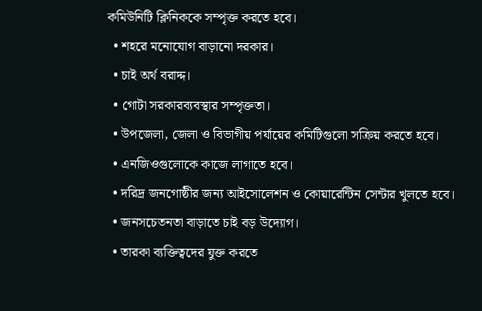কমিউনিটি ক্লিনিককে সম্পৃক্ত করতে হবে।
  • শহরে মনোযোগ বাড়ানো দরকার।
  • চাই অর্থ বরাদ্দ।
  • গোটা সরকারব্যবস্থার সম্পৃক্ততা।
  • উপজেলা, জেলা ও বিভাগীয় পর্যায়ের কমিটিগুলো সক্রিয় করতে হবে।
  • এনজিওগুলোকে কাজে লাগাতে হবে।
  • দরিদ্র জনগোষ্ঠীর জন্য আইসোলেশন ও কোয়ারেন্টিন সেন্টার খুলতে হবে।
  • জনসচেতনতা বাড়াতে চাই বড় উদ্যোগ।
  • তারকা ব্যক্তিত্বদের যুক্ত করতে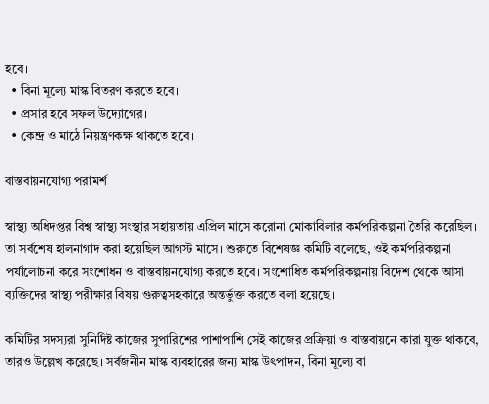হবে।
  • বিনা মূল্যে মাস্ক বিতরণ করতে হবে।
  • প্রসার হবে সফল উদ্যোগের।
  • কেন্দ্র ও মাঠে নিয়ন্ত্রণকক্ষ থাকতে হবে।

বাস্তবায়নযোগ্য পরামর্শ

স্বাস্থ্য অধিদপ্তর বিশ্ব স্বাস্থ্য সংস্থার সহায়তায় এপ্রিল মাসে করোনা মোকাবিলার কর্মপরিকল্পনা তৈরি করেছিল। তা সর্বশেষ হালনাগাদ করা হয়েছিল আগস্ট মাসে। শুরুতে বিশেষজ্ঞ কমিটি বলেছে, ওই কর্মপরিকল্পনা পর্যালোচনা করে সংশোধন ও বাস্তবায়নযোগ্য করতে হবে। সংশোধিত কর্মপরিকল্পনায় বিদেশ থেকে আসা ব্যক্তিদের স্বাস্থ্য পরীক্ষার বিষয় গুরুত্বসহকারে অন্তর্ভুক্ত করতে বলা হয়েছে।

কমিটির সদস্যরা সুনির্দিষ্ট কাজের সুপারিশের পাশাপাশি সেই কাজের প্রক্রিয়া ও বাস্তবায়নে কারা যুক্ত থাকবে, তারও উল্লেখ করেছে। সর্বজনীন মাস্ক ব্যবহারের জন্য মাস্ক উৎপাদন, বিনা মূল্যে বা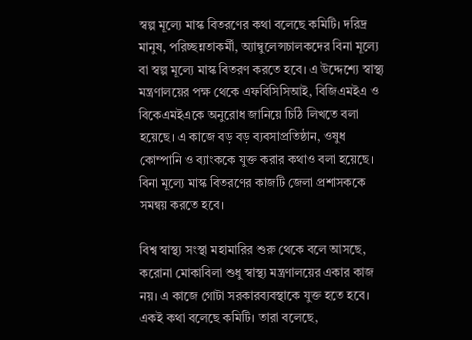স্বল্প মূল্যে মাস্ক বিতরণের কথা বলেছে কমিটি। দরিদ্র মানুষ, পরিচ্ছন্নতাকর্মী, অ্যাম্বুলেন্সচালকদের বিনা মূল্যে বা স্বল্প মূল্যে মাস্ক বিতরণ করতে হবে। এ উদ্দেশ্যে স্বাস্থ্য মন্ত্রণালয়ের পক্ষ থেকে এফবিসিসিআই, বিজিএমইএ ও বিকেএমইএকে অনুরোধ জানিয়ে চিঠি লিখতে বলা হয়েছে। এ কাজে বড় বড় ব্যবসাপ্রতিষ্ঠান, ওষুধ কোম্পানি ও ব্যাংককে যুক্ত করার কথাও বলা হয়েছে। বিনা মূল্যে মাস্ক বিতরণের কাজটি জেলা প্রশাসককে সমন্বয় করতে হবে।

বিশ্ব স্বাস্থ্য সংস্থা মহামারির শুরু থেকে বলে আসছে, করোনা মোকাবিলা শুধু স্বাস্থ্য মন্ত্রণালয়ের একার কাজ নয়। এ কাজে গোটা সরকারব্যবস্থাকে যুক্ত হতে হবে। একই কথা বলেছে কমিটি। তারা বলেছে,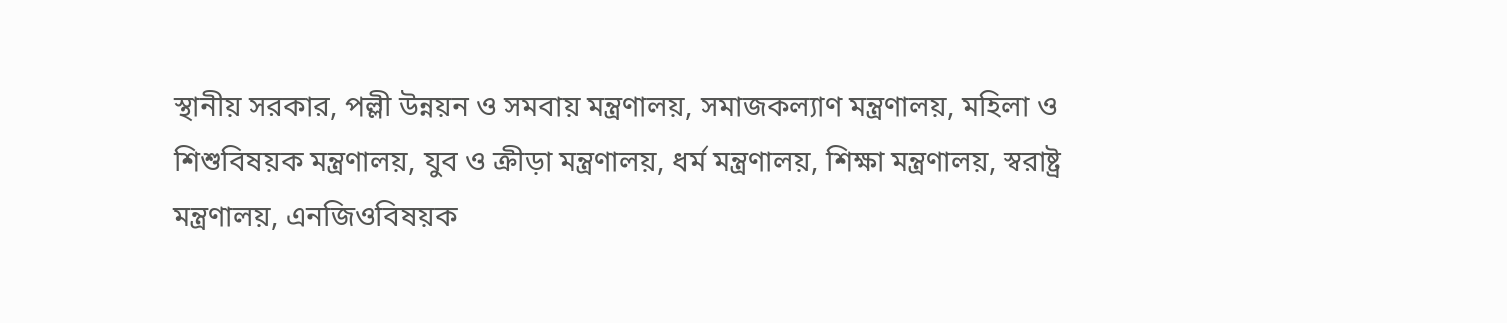স্থানীয় সরকার, পল্লী উন্নয়ন ও সমবায় মন্ত্রণালয়, সমাজকল্যাণ মন্ত্রণালয়, মহিলা ও শিশুবিষয়ক মন্ত্রণালয়, যুব ও ক্রীড়া মন্ত্রণালয়, ধর্ম মন্ত্রণালয়, শিক্ষা মন্ত্রণালয়, স্বরাষ্ট্র মন্ত্রণালয়, এনজিওবিষয়ক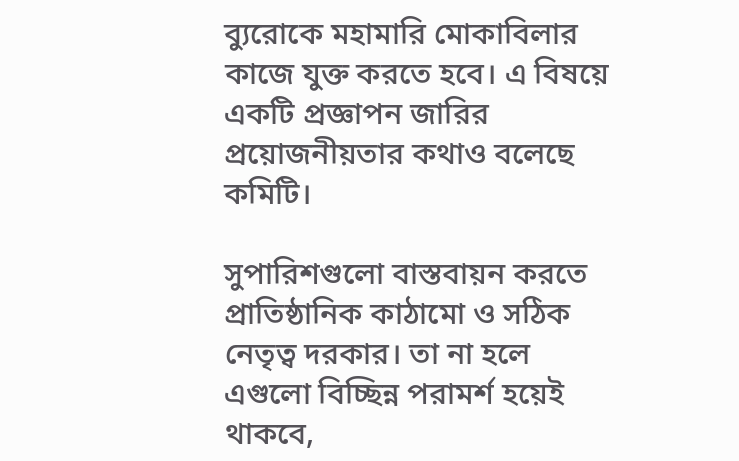ব্যুরোকে মহামারি মোকাবিলার কাজে যুক্ত করতে হবে। এ বিষয়ে একটি প্রজ্ঞাপন জারির প্রয়োজনীয়তার কথাও বলেছে কমিটি।

সুপারিশগুলো বাস্তবায়ন করতে প্রাতিষ্ঠানিক কাঠামো ও সঠিক নেতৃত্ব দরকার। তা না হলে এগুলো বিচ্ছিন্ন পরামর্শ হয়েই থাকবে,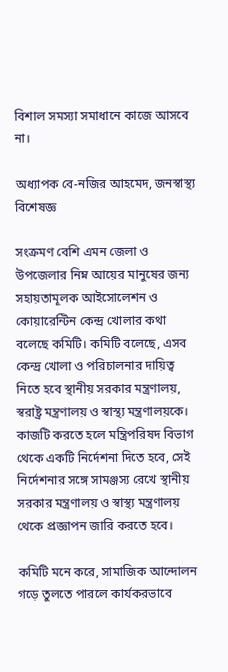বিশাল সমস্যা সমাধানে কাজে আসবে না।

অধ্যাপক বে-নজির আহমেদ, জনস্বাস্থ্য বিশেষজ্ঞ

সংক্রমণ বেশি এমন জেলা ও উপজেলার নিম্ন আয়ের মানুষের জন্য সহায়তামূলক আইসোলেশন ও কোয়ারেন্টিন কেন্দ্র খোলার কথা বলেছে কমিটি। কমিটি বলেছে, এসব কেন্দ্র খোলা ও পরিচালনার দায়িত্ব নিতে হবে স্থানীয় সরকার মন্ত্রণালয়, স্বরাষ্ট্র মন্ত্রণালয় ও স্বাস্থ্য মন্ত্রণালয়কে। কাজটি করতে হলে মন্ত্রিপরিষদ বিভাগ থেকে একটি নির্দেশনা দিতে হবে, সেই নির্দেশনার সঙ্গে সামঞ্জস্য রেখে স্থানীয় সরকার মন্ত্রণালয় ও স্বাস্থ্য মন্ত্রণালয় থেকে প্রজ্ঞাপন জারি করতে হবে।

কমিটি মনে করে, সামাজিক আন্দোলন গড়ে তুলতে পারলে কার্যকরভাবে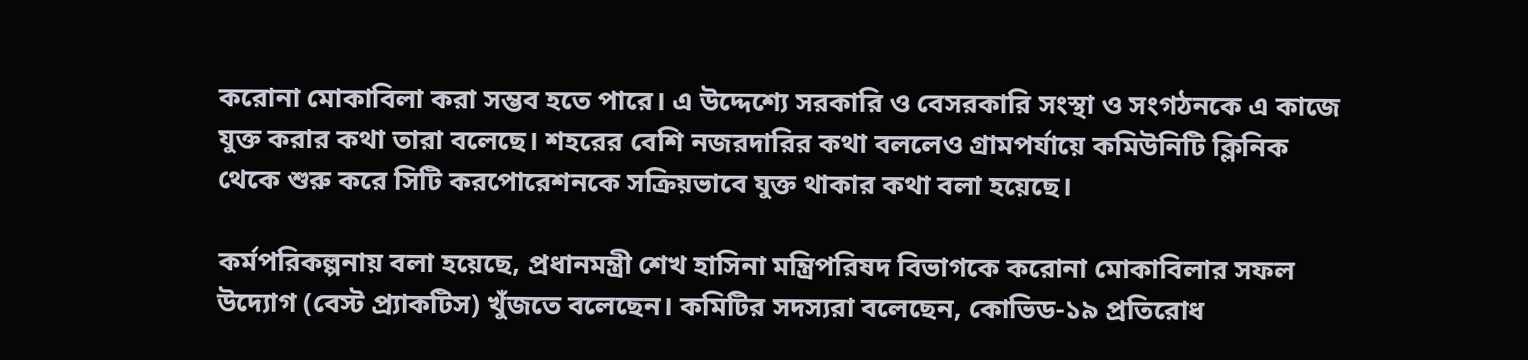করোনা মোকাবিলা করা সম্ভব হতে পারে। এ উদ্দেশ্যে সরকারি ও বেসরকারি সংস্থা ও সংগঠনকে এ কাজে যুক্ত করার কথা তারা বলেছে। শহরের বেশি নজরদারির কথা বললেও গ্রামপর্যায়ে কমিউনিটি ক্লিনিক থেকে শুরু করে সিটি করপোরেশনকে সক্রিয়ভাবে যুক্ত থাকার কথা বলা হয়েছে।

কর্মপরিকল্পনায় বলা হয়েছে, প্রধানমন্ত্রী শেখ হাসিনা মন্ত্রিপরিষদ বিভাগকে করোনা মোকাবিলার সফল উদ্যোগ (বেস্ট প্র্যাকটিস) খুঁজতে বলেছেন। কমিটির সদস্যরা বলেছেন, কোভিড-১৯ প্রতিরোধ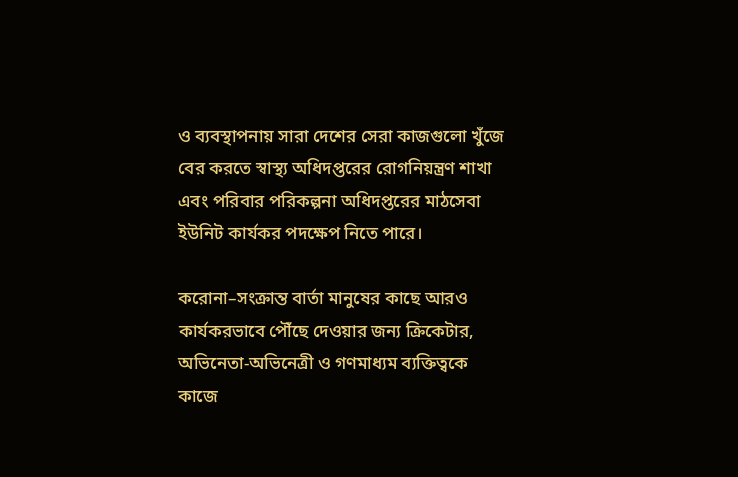ও ব্যবস্থাপনায় সারা দেশের সেরা কাজগুলো খুঁজে বের করতে স্বাস্থ্য অধিদপ্তরের রোগনিয়ন্ত্রণ শাখা এবং পরিবার পরিকল্পনা অধিদপ্তরের মাঠসেবা ইউনিট কার্যকর পদক্ষেপ নিতে পারে।

করোনা–সংক্রান্ত বার্তা মানুষের কাছে আরও কার্যকরভাবে পৌঁছে দেওয়ার জন্য ক্রিকেটার, অভিনেতা-অভিনেত্রী ও গণমাধ্যম ব্যক্তিত্বকে কাজে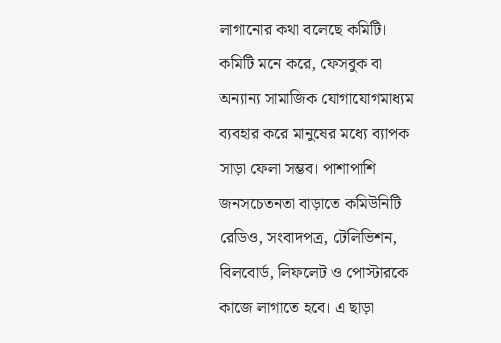লাগানোর কথা বলেছে কমিটি। কমিটি মনে করে, ফেসবুক বা অন্যান্য সামাজিক যোগাযোগমাধ্যম ব্যবহার করে মানুষের মধ্যে ব্যাপক সাড়া ফেলা সম্ভব। পাশাপাশি জনসচেতনতা বাড়াতে কমিউনিটি রেডিও, সংবাদপত্র, টেলিভিশন, বিলবোর্ড, লিফলেট ও পোস্টারকে কাজে লাগাতে হবে। এ ছাড়া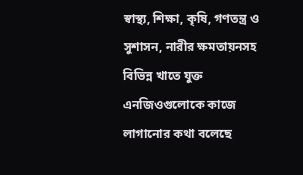স্বাস্থ্য, শিক্ষা, কৃষি, গণতন্ত্র ও সুশাসন, নারীর ক্ষমতায়নসহ বিভিন্ন খাতে যুক্ত এনজিওগুলোকে কাজে লাগানোর কথা বলেছে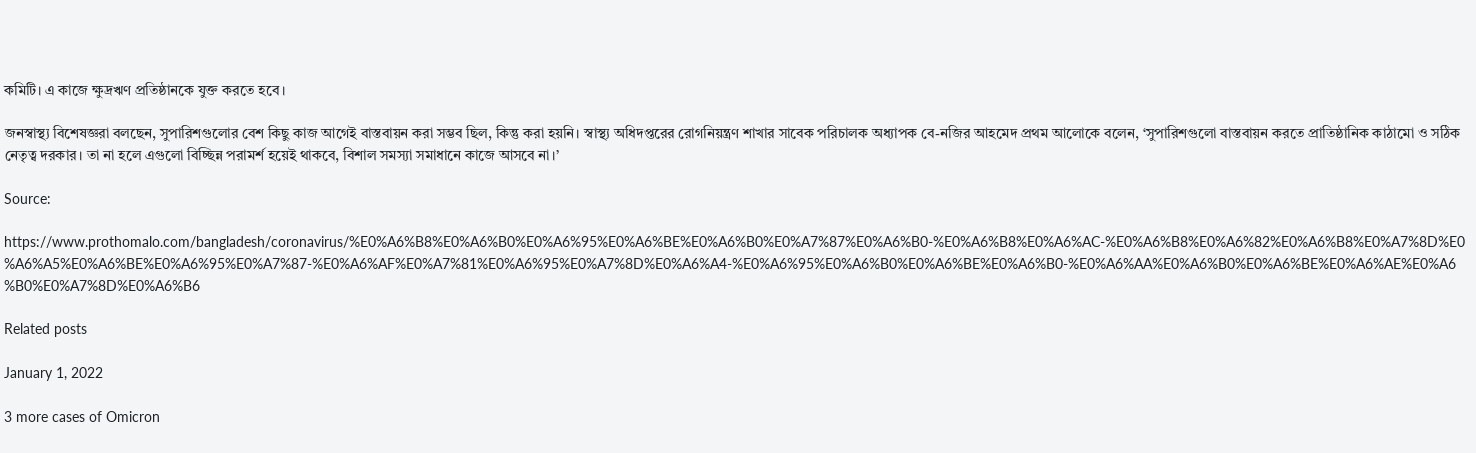কমিটি। এ কাজে ক্ষুদ্রঋণ প্রতিষ্ঠানকে যুক্ত করতে হবে।

জনস্বাস্থ্য বিশেষজ্ঞরা বলছেন, সুপারিশগুলোর বেশ কিছু কাজ আগেই বাস্তবায়ন করা সম্ভব ছিল, কিন্তু করা হয়নি। স্বাস্থ্য অধিদপ্তরের রোগনিয়ন্ত্রণ শাখার সাবেক পরিচালক অধ্যাপক বে-নজির আহমেদ প্রথম আলোকে বলেন, ‘সুপারিশগুলো বাস্তবায়ন করতে প্রাতিষ্ঠানিক কাঠামো ও সঠিক নেতৃত্ব দরকার। তা না হলে এগুলো বিচ্ছিন্ন পরামর্শ হয়েই থাকবে, বিশাল সমস্যা সমাধানে কাজে আসবে না।’

Source:

https://www.prothomalo.com/bangladesh/coronavirus/%E0%A6%B8%E0%A6%B0%E0%A6%95%E0%A6%BE%E0%A6%B0%E0%A7%87%E0%A6%B0-%E0%A6%B8%E0%A6%AC-%E0%A6%B8%E0%A6%82%E0%A6%B8%E0%A7%8D%E0%A6%A5%E0%A6%BE%E0%A6%95%E0%A7%87-%E0%A6%AF%E0%A7%81%E0%A6%95%E0%A7%8D%E0%A6%A4-%E0%A6%95%E0%A6%B0%E0%A6%BE%E0%A6%B0-%E0%A6%AA%E0%A6%B0%E0%A6%BE%E0%A6%AE%E0%A6%B0%E0%A7%8D%E0%A6%B6

Related posts

January 1, 2022

3 more cases of Omicron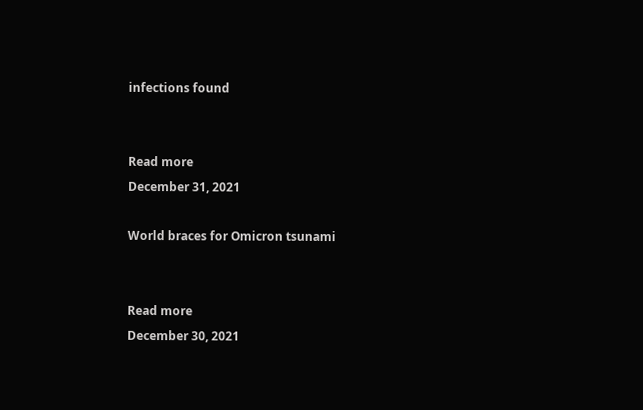infections found


Read more
December 31, 2021

World braces for Omicron tsunami


Read more
December 30, 2021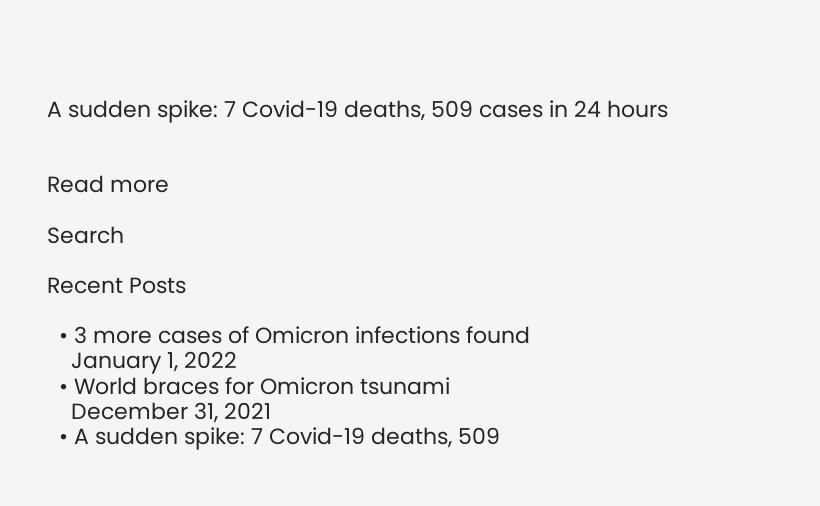A sudden spike: 7 Covid-19 deaths, 509 cases in 24 hours


Read more

Search

Recent Posts

  • 3 more cases of Omicron infections found
    January 1, 2022
  • World braces for Omicron tsunami
    December 31, 2021
  • A sudden spike: 7 Covid-19 deaths, 509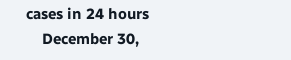cases in 24 hours
    December 30,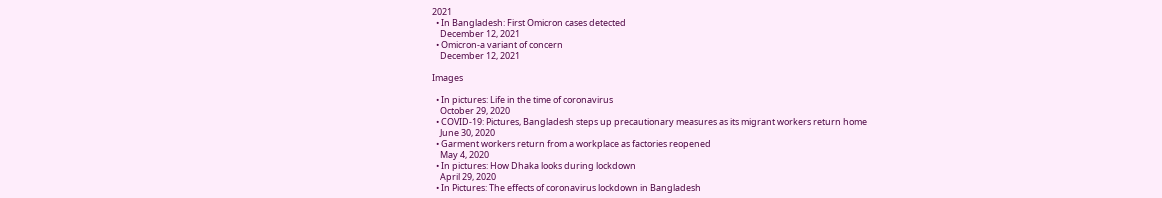2021
  • In Bangladesh: First Omicron cases detected
    December 12, 2021
  • Omicron-a variant of concern
    December 12, 2021

Images

  • In pictures: Life in the time of coronavirus
    October 29, 2020
  • COVID-19: Pictures, Bangladesh steps up precautionary measures as its migrant workers return home
    June 30, 2020
  • Garment workers return from a workplace as factories reopened
    May 4, 2020
  • In pictures: How Dhaka looks during lockdown
    April 29, 2020
  • In Pictures: The effects of coronavirus lockdown in Bangladesh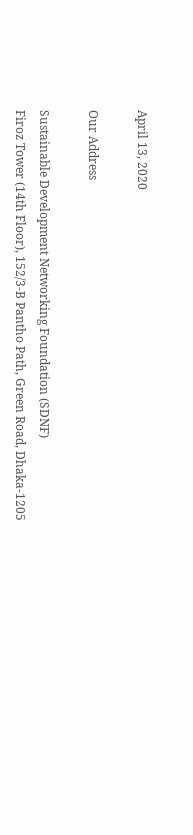April 13, 2020

Our Address

Sustainable Development Networking Foundation (SDNF)
Firoz Tower (14th Floor), 152/3-B Pantho Path, Green Road, Dhaka-1205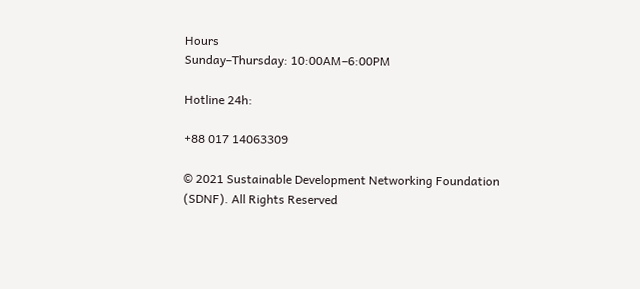Hours
Sunday–Thursday: 10:00AM–6:00PM

Hotline 24h:

+88 017 14063309

© 2021 Sustainable Development Networking Foundation (SDNF). All Rights Reserved